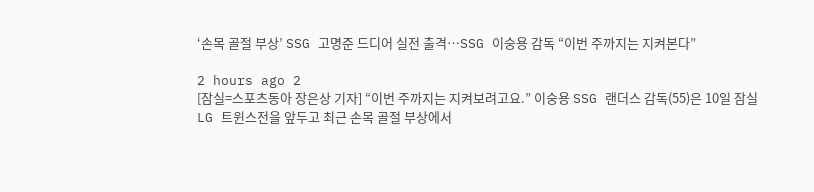‘손목 골절 부상’ SSG 고명준 드디어 실전 출격…SSG 이숭용 감독 “이번 주까지는 지켜본다”

2 hours ago 2
[잠실=스포츠동아 장은상 기자] “이번 주까지는 지켜보려고요.” 이숭용 SSG 랜더스 감독(55)은 10일 잠실 LG 트윈스전을 앞두고 최근 손목 골절 부상에서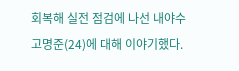회복해 실전 점검에 나선 내야수 고명준(24)에 대해 이야기했다.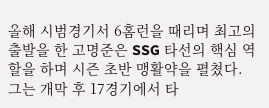올해 시범경기서 6홈런을 때리며 최고의 출발을 한 고명준은 SSG 타선의 핵심 역할을 하며 시즌 초반 맹활약을 펼쳤다. 그는 개막 후 17경기에서 타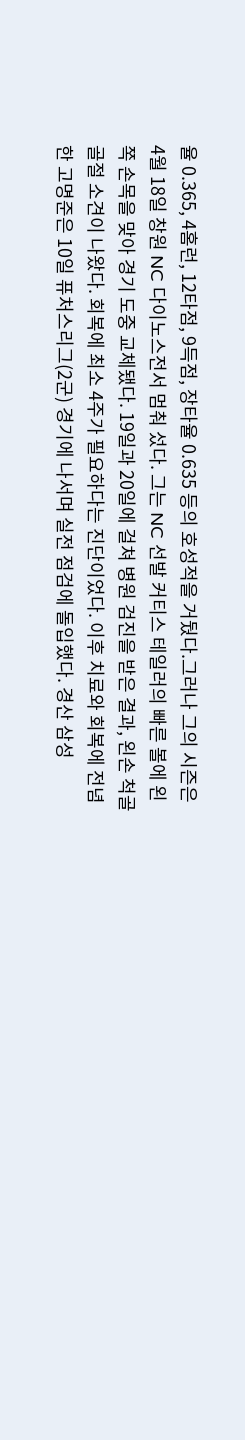율 0.365, 4홈런, 12타점, 9득점, 장타율 0.635 등의 호성적을 거뒀다.그러나 그의 시즌은 4월 18일 창원 NC 다이노스전서 멈춰 섰다. 그는 NC 선발 커티스 테일러의 빠른 볼에 왼쪽 손목을 맞아 경기 도중 교체됐다. 19일과 20일에 걸쳐 병원 검진을 받은 결과, 왼손 척골 골절 소견이 나왔다. 회복에 최소 4주가 필요하다는 진단이었다. 이후 치료와 회복에 전념한 고명준은 10일 퓨처스리그(2군) 경기에 나서며 실전 점검에 돌입했다. 경산 삼성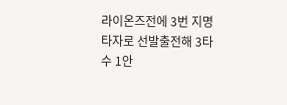라이온즈전에 3번 지명타자로 선발출전해 3타수 1안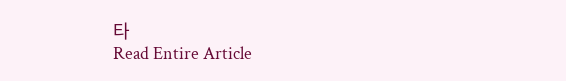타
Read Entire Article